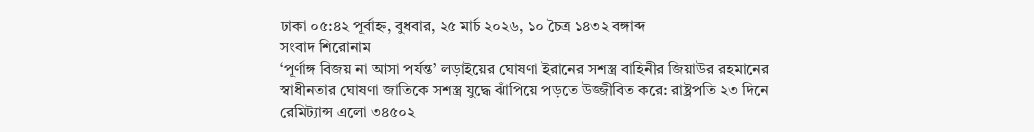ঢাকা ০৫:৪২ পূর্বাহ্ন, বুধবার, ২৫ মার্চ ২০২৬, ১০ চৈত্র ১৪৩২ বঙ্গাব্দ
সংবাদ শিরোনাম
‘পূর্ণাঙ্গ বিজয় না আসা পর্যন্ত’ লড়াইয়ের ঘোষণা ইরানের সশস্ত্র বাহিনীর জিয়াউর রহমানের স্বাধীনতার ঘোষণা জাতিকে সশস্ত্র যুদ্ধে ঝাঁপিয়ে পড়তে উজ্জীবিত করে: রাষ্ট্রপতি ২৩ দিনে রেমিট্যান্স এলো ৩৪৫০২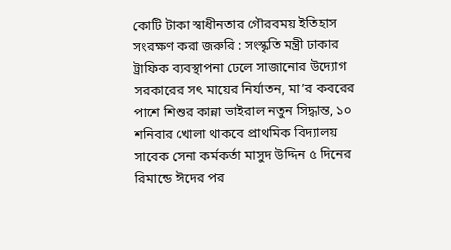কোটি টাকা স্বাধীনতার গৌরবময় ইতিহাস সংরক্ষণ করা জরুরি : সংস্কৃতি মন্ত্রী ঢাকার ট্রাফিক ব্যবস্থাপনা ঢেলে সাজানোর উদ্যোগ সরকারের সৎ মায়ের নির্যাতন, মা’র কবরের পাশে শিশুর কান্না ভাইরাল নতুন সিদ্ধান্ত, ১০ শনিবার খোলা থাকবে প্রাথমিক বিদ্যালয় সাবেক সেনা কর্মকর্তা মাসুদ উদ্দিন ৫ দিনের রিমান্ডে ঈদের পর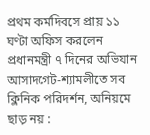প্রথম কর্মদিবসে প্রায় ১১ ঘণ্টা অফিস করলেন প্রধানমন্ত্রী ৭ দিনের অভিযান আসাদগেট-শ্যামলীতে সব ক্লিনিক পরিদর্শন, অনিয়মে ছাড় নয় :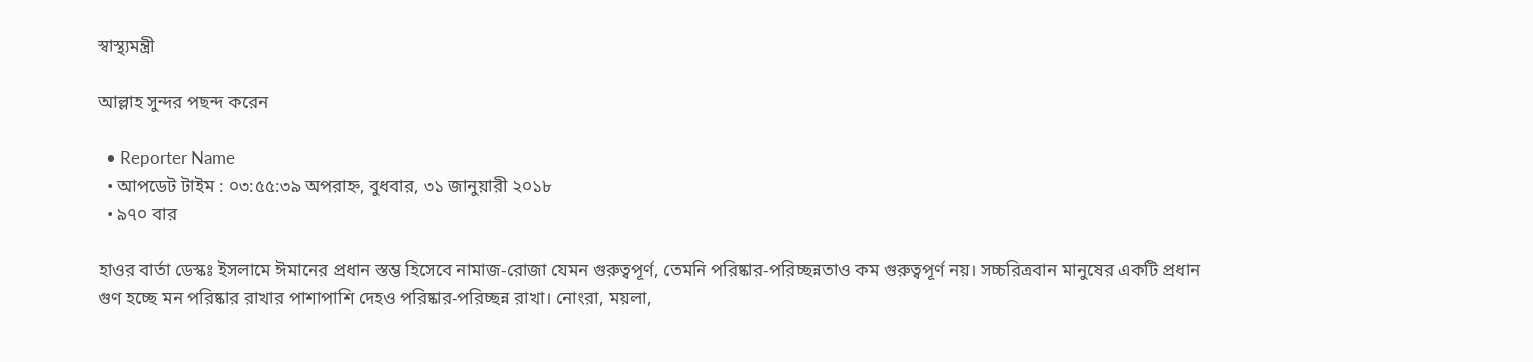স্বাস্থ্যমন্ত্রী

আল্লাহ সুন্দর পছন্দ করেন

  • Reporter Name
  • আপডেট টাইম : ০৩:৫৫:৩৯ অপরাহ্ন, বুধবার, ৩১ জানুয়ারী ২০১৮
  • ৯৭০ বার

হাওর বার্তা ডেস্কঃ ইসলামে ঈমানের প্রধান স্তম্ভ হিসেবে নামাজ-রোজা যেমন গুরুত্বপূর্ণ, তেমনি পরিষ্কার-পরিচ্ছন্নতাও কম গুরুত্বপূর্ণ নয়। সচ্চরিত্রবান মানুষের একটি প্রধান গুণ হচ্ছে মন পরিষ্কার রাখার পাশাপাশি দেহও পরিষ্কার-পরিচ্ছন্ন রাখা। নোংরা, ময়লা,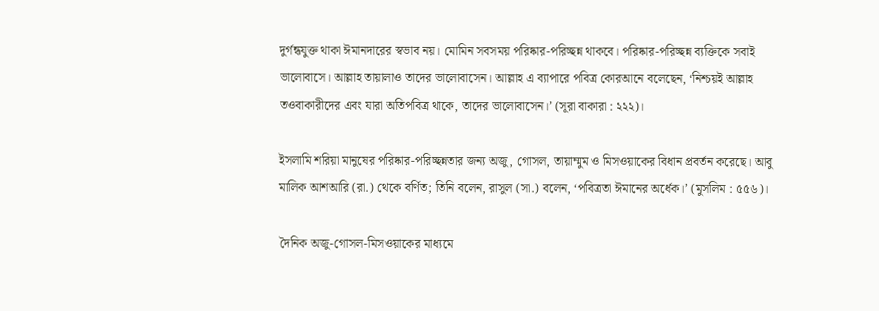দুর্গন্ধযুক্ত থাকা ঈমানদারের স্বভাব নয়। মোমিন সবসময় পরিষ্কার-পরিচ্ছন্ন থাকবে। পরিষ্কার-পরিচ্ছন্ন ব্যক্তিকে সবাই ভালোবাসে। আল্লাহ তায়ালাও তাদের ভালোবাসেন। আল্লাহ এ ব্যাপারে পবিত্র কোরআনে বলেছেন, ‘নিশ্চয়ই আল্লাহ তওবাকারীদের এবং যারা অতিপবিত্র থাকে, তাদের ভালোবাসেন।’ (সূরা বাকারা : ২২২)।

ইসলামি শরিয়া মানুষের পরিষ্কার-পরিচ্ছন্নতার জন্য অজু, গোসল, তায়াম্মুম ও মিসওয়াকের বিধান প্রবর্তন করেছে। আবু মালিক আশআরি (রা.) থেকে বর্ণিত; তিনি বলেন, রাসুল (সা.) বলেন, ‘পবিত্রতা ঈমানের অর্ধেক।’ (মুসলিম : ৫৫৬)।

দৈনিক অজু-গোসল-মিসওয়াকের মাধ্যমে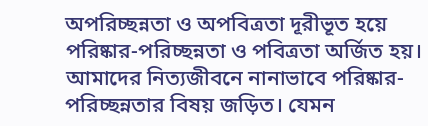অপরিচ্ছন্নতা ও অপবিত্রতা দূরীভূত হয়ে পরিষ্কার-পরিচ্ছন্নতা ও পবিত্রতা অর্জিত হয়। আমাদের নিত্যজীবনে নানাভাবে পরিষ্কার-পরিচ্ছন্নতার বিষয় জড়িত। যেমন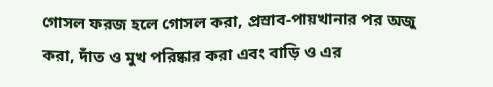গোসল ফরজ হলে গোসল করা, প্রস্রাব-পায়খানার পর অজু করা, দাঁত ও মুখ পরিষ্কার করা এবং বাড়ি ও এর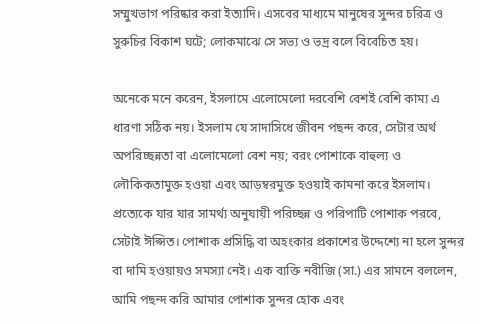সম্মুখভাগ পরিষ্কার করা ইত্যাদি। এসবের মাধ্যমে মানুষের সুন্দর চরিত্র ও সুরুচির বিকাশ ঘটে; লোকমাঝে সে সভ্য ও ভদ্র বলে বিবেচিত হয়।

অনেকে মনে করেন, ইসলামে এলোমেলো দরবেশি বেশই বেশি কাম্য এ ধারণা সঠিক নয়। ইসলাম যে সাদাসিধে জীবন পছন্দ করে, সেটার অর্থ অপরিচ্ছন্নতা বা এলোমেলো বেশ নয়; বরং পোশাকে বাহুল্য ও লৌকিকতামুক্ত হওয়া এবং আড়ম্বরমুক্ত হওয়াই কামনা করে ইসলাম। প্রত্যেকে যার যার সামর্থ্য অনুযায়ী পরিচ্ছন্ন ও পরিপাটি পোশাক পরবে, সেটাই ঈপ্সিত। পোশাক প্রসিদ্ধি বা অহংকার প্রকাশের উদ্দেশ্যে না হলে সুন্দর বা দামি হওয়ায়ও সমস্যা নেই। এক ব্যক্তি নবীজি (সা.) এর সামনে বললেন, আমি পছন্দ করি আমার পোশাক সুন্দর হোক এবং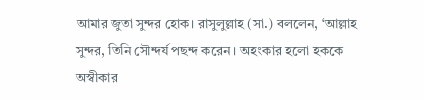আমার জুতা সুন্দর হোক। রাসুলুল্লাহ (সা.) বললেন, ‘আল্লাহ সুন্দর, তিনি সৌন্দর্য পছন্দ করেন। অহংকার হলো হককে অস্বীকার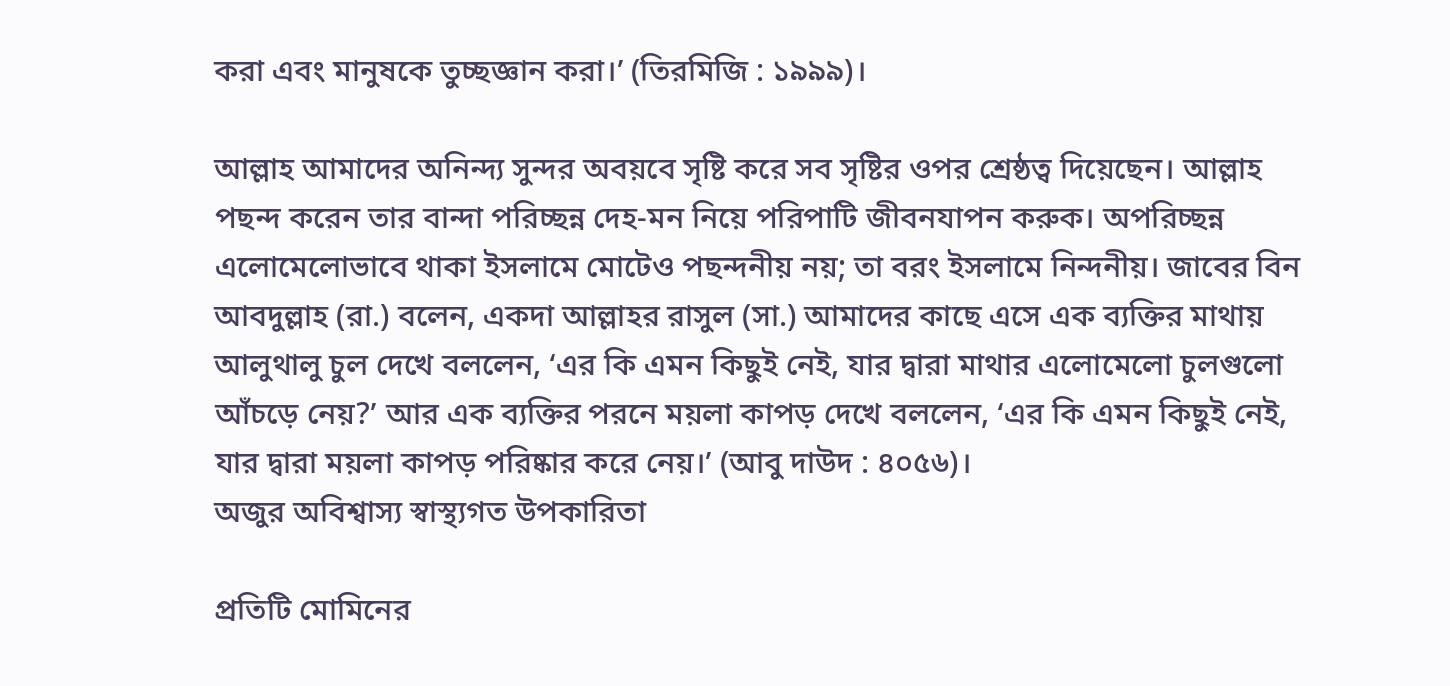করা এবং মানুষকে তুচ্ছজ্ঞান করা।’ (তিরমিজি : ১৯৯৯)।

আল্লাহ আমাদের অনিন্দ্য সুন্দর অবয়বে সৃষ্টি করে সব সৃষ্টির ওপর শ্রেষ্ঠত্ব দিয়েছেন। আল্লাহ পছন্দ করেন তার বান্দা পরিচ্ছন্ন দেহ-মন নিয়ে পরিপাটি জীবনযাপন করুক। অপরিচ্ছন্ন এলোমেলোভাবে থাকা ইসলামে মোটেও পছন্দনীয় নয়; তা বরং ইসলামে নিন্দনীয়। জাবের বিন আবদুল্লাহ (রা.) বলেন, একদা আল্লাহর রাসুল (সা.) আমাদের কাছে এসে এক ব্যক্তির মাথায় আলুথালু চুল দেখে বললেন, ‘এর কি এমন কিছুই নেই, যার দ্বারা মাথার এলোমেলো চুলগুলো আঁচড়ে নেয়?’ আর এক ব্যক্তির পরনে ময়লা কাপড় দেখে বললেন, ‘এর কি এমন কিছুই নেই, যার দ্বারা ময়লা কাপড় পরিষ্কার করে নেয়।’ (আবু দাউদ : ৪০৫৬)।
অজুর অবিশ্বাস্য স্বাস্থ্যগত উপকারিতা

প্রতিটি মোমিনের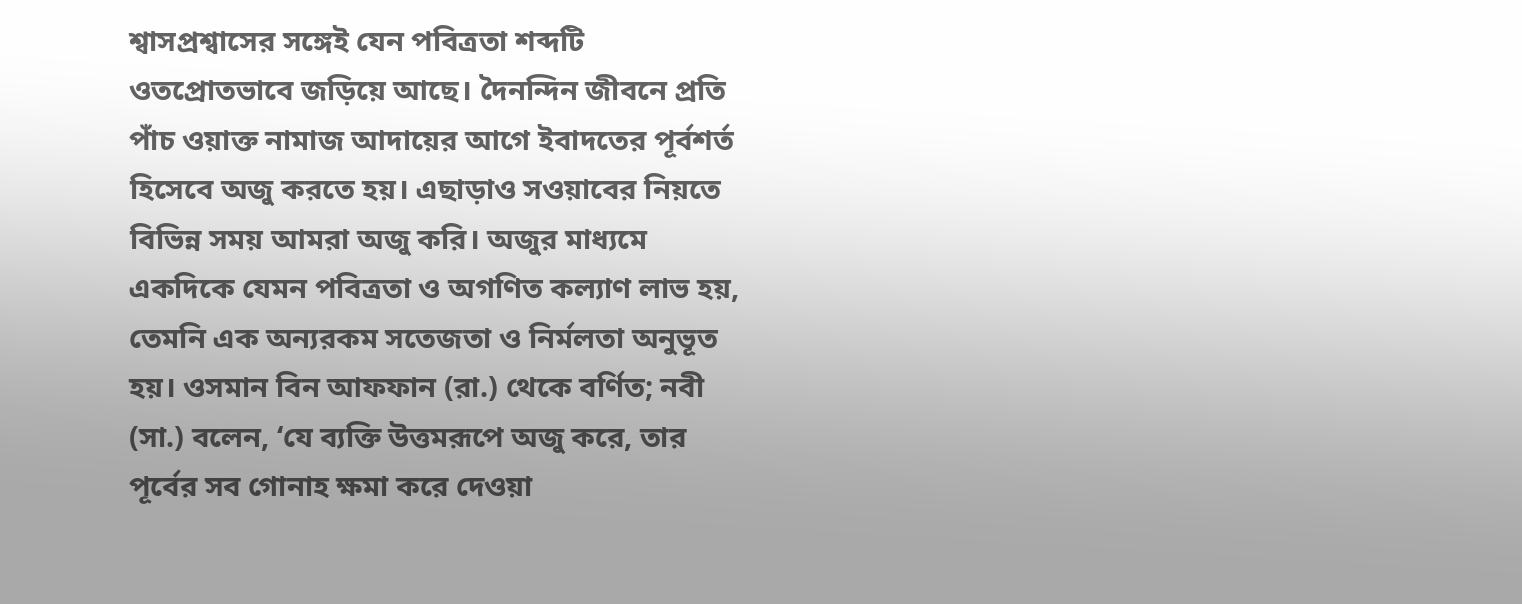শ্বাসপ্রশ্বাসের সঙ্গেই যেন পবিত্রতা শব্দটি ওতপ্রোতভাবে জড়িয়ে আছে। দৈনন্দিন জীবনে প্রতি পাঁচ ওয়াক্ত নামাজ আদায়ের আগে ইবাদতের পূর্বশর্ত হিসেবে অজু করতে হয়। এছাড়াও সওয়াবের নিয়তে বিভিন্ন সময় আমরা অজু করি। অজুর মাধ্যমে একদিকে যেমন পবিত্রতা ও অগণিত কল্যাণ লাভ হয়, তেমনি এক অন্যরকম সতেজতা ও নির্মলতা অনুভূত হয়। ওসমান বিন আফফান (রা.) থেকে বর্ণিত; নবী (সা.) বলেন, ‘যে ব্যক্তি উত্তমরূপে অজু করে, তার পূর্বের সব গোনাহ ক্ষমা করে দেওয়া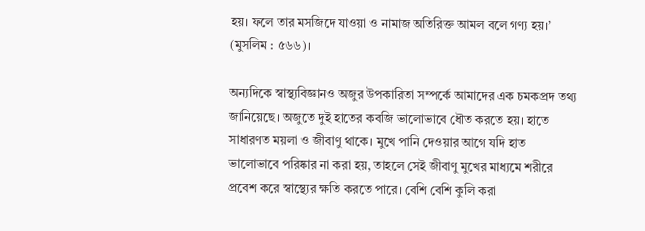হয়। ফলে তার মসজিদে যাওয়া ও নামাজ অতিরিক্ত আমল বলে গণ্য হয়।’ (মুসলিম : ৫৬৬)।

অন্যদিকে স্বাস্থ্যবিজ্ঞানও অজুর উপকারিতা সম্পর্কে আমাদের এক চমকপ্রদ তথ্য জানিয়েছে। অজুতে দুই হাতের কবজি ভালোভাবে ধৌত করতে হয়। হাতে সাধারণত ময়লা ও জীবাণু থাকে। মুখে পানি দেওয়ার আগে যদি হাত ভালোভাবে পরিষ্কার না করা হয়, তাহলে সেই জীবাণু মুখের মাধ্যমে শরীরে প্রবেশ করে স্বাস্থ্যের ক্ষতি করতে পারে। বেশি বেশি কুলি করা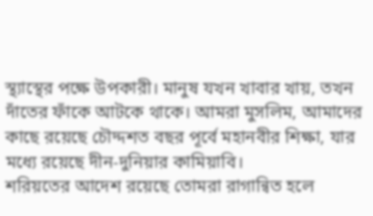স্থ্যাস্থের পক্ষে উপকারী। মানুষ যখন খাবার খায়, তখন দাঁতের ফাঁকে আটকে থাকে। আমরা মুসলিম, আমাদের কাছে রয়েছে চৌদ্দশত বছর পূর্বে মহানবীর শিক্ষা, যার মধ্যে রয়েছে দীন-দুনিয়ার কামিয়াবি।
শরিয়তের আদেশ রয়েছে তোমরা রাগান্বিত হলে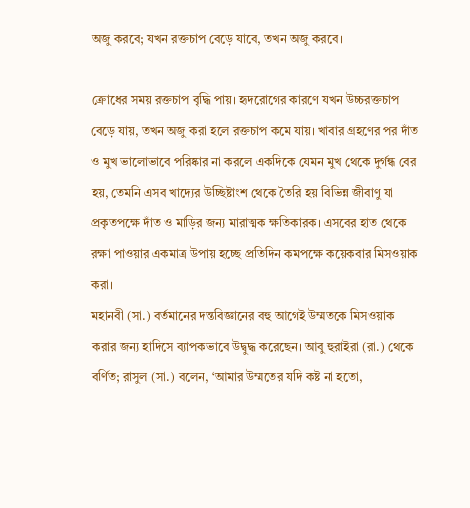অজু করবে; যখন রক্তচাপ বেড়ে যাবে, তখন অজু করবে।

ক্রোধের সময় রক্তচাপ বৃদ্ধি পায়। হৃদরোগের কারণে যখন উচ্চরক্তচাপ বেড়ে যায়, তখন অজু করা হলে রক্তচাপ কমে যায়। খাবার গ্রহণের পর দাঁত ও মুখ ভালোভাবে পরিষ্কার না করলে একদিকে যেমন মুখ থেকে দুর্গন্ধ বের হয়, তেমনি এসব খাদ্যের উচ্ছিষ্টাংশ থেকে তৈরি হয় বিভিন্ন জীবাণু যা প্রকৃতপক্ষে দাঁত ও মাড়ির জন্য মারাত্মক ক্ষতিকারক। এসবের হাত থেকে রক্ষা পাওয়ার একমাত্র উপায় হচ্ছে প্রতিদিন কমপক্ষে কয়েকবার মিসওয়াক করা।
মহানবী (সা.) বর্তমানের দন্তবিজ্ঞানের বহু আগেই উম্মতকে মিসওয়াক করার জন্য হাদিসে ব্যাপকভাবে উদ্বুদ্ধ করেছেন। আবু হুরাইরা (রা.) থেকে বর্ণিত; রাসুল (সা.) বলেন, ‘আমার উম্মতের যদি কষ্ট না হতো,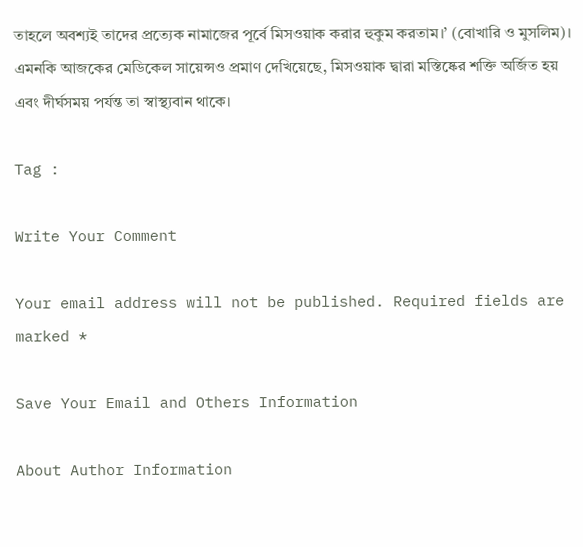তাহলে অবশ্যই তাদের প্রত্যেক নামাজের পূর্বে মিসওয়াক করার হুকুম করতাম।’ (বোখারি ও মুসলিম)। এমনকি আজকের মেডিকেল সায়েন্সও প্রমাণ দেখিয়েছে, মিসওয়াক দ্বারা মস্তিষ্কের শক্তি অর্জিত হয় এবং দীর্ঘসময় পর্যন্ত তা স্বাস্থ্যবান থাকে।

Tag :

Write Your Comment

Your email address will not be published. Required fields are marked *

Save Your Email and Others Information

About Author Information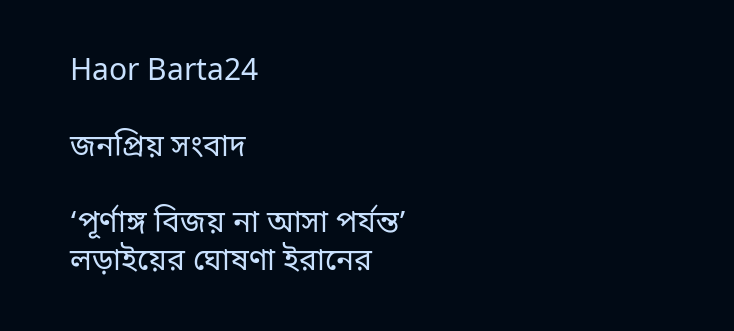Haor Barta24

জনপ্রিয় সংবাদ

‘পূর্ণাঙ্গ বিজয় না আসা পর্যন্ত’ লড়াইয়ের ঘোষণা ইরানের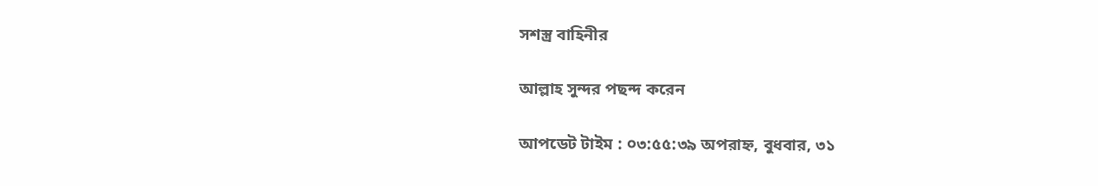সশস্ত্র বাহিনীর

আল্লাহ সুন্দর পছন্দ করেন

আপডেট টাইম : ০৩:৫৫:৩৯ অপরাহ্ন, বুধবার, ৩১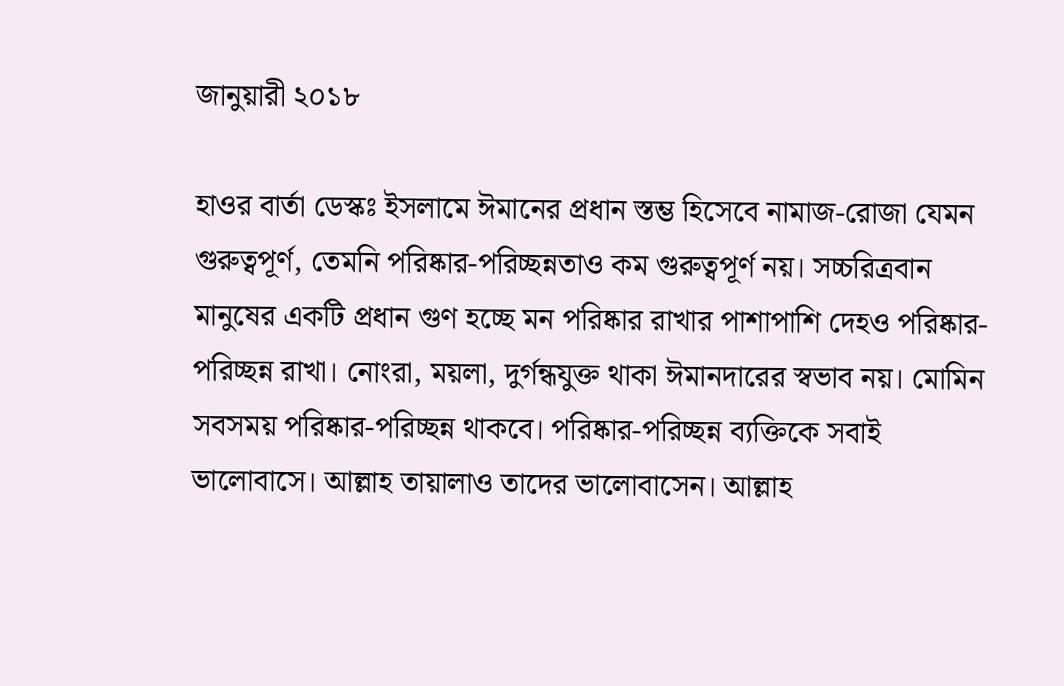জানুয়ারী ২০১৮

হাওর বার্তা ডেস্কঃ ইসলামে ঈমানের প্রধান স্তম্ভ হিসেবে নামাজ-রোজা যেমন গুরুত্বপূর্ণ, তেমনি পরিষ্কার-পরিচ্ছন্নতাও কম গুরুত্বপূর্ণ নয়। সচ্চরিত্রবান মানুষের একটি প্রধান গুণ হচ্ছে মন পরিষ্কার রাখার পাশাপাশি দেহও পরিষ্কার-পরিচ্ছন্ন রাখা। নোংরা, ময়লা, দুর্গন্ধযুক্ত থাকা ঈমানদারের স্বভাব নয়। মোমিন সবসময় পরিষ্কার-পরিচ্ছন্ন থাকবে। পরিষ্কার-পরিচ্ছন্ন ব্যক্তিকে সবাই ভালোবাসে। আল্লাহ তায়ালাও তাদের ভালোবাসেন। আল্লাহ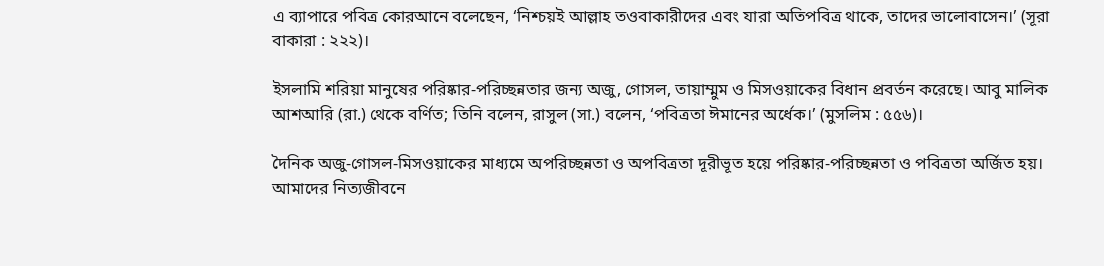এ ব্যাপারে পবিত্র কোরআনে বলেছেন, ‘নিশ্চয়ই আল্লাহ তওবাকারীদের এবং যারা অতিপবিত্র থাকে, তাদের ভালোবাসেন।’ (সূরা বাকারা : ২২২)।

ইসলামি শরিয়া মানুষের পরিষ্কার-পরিচ্ছন্নতার জন্য অজু, গোসল, তায়াম্মুম ও মিসওয়াকের বিধান প্রবর্তন করেছে। আবু মালিক আশআরি (রা.) থেকে বর্ণিত; তিনি বলেন, রাসুল (সা.) বলেন, ‘পবিত্রতা ঈমানের অর্ধেক।’ (মুসলিম : ৫৫৬)।

দৈনিক অজু-গোসল-মিসওয়াকের মাধ্যমে অপরিচ্ছন্নতা ও অপবিত্রতা দূরীভূত হয়ে পরিষ্কার-পরিচ্ছন্নতা ও পবিত্রতা অর্জিত হয়। আমাদের নিত্যজীবনে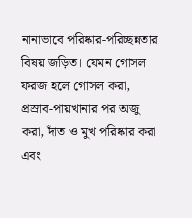নানাভাবে পরিষ্কার-পরিচ্ছন্নতার বিষয় জড়িত। যেমন গোসল ফরজ হলে গোসল করা, প্রস্রাব-পায়খানার পর অজু করা, দাঁত ও মুখ পরিষ্কার করা এবং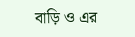বাড়ি ও এর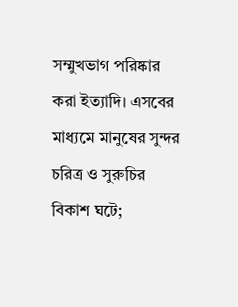সম্মুখভাগ পরিষ্কার করা ইত্যাদি। এসবের মাধ্যমে মানুষের সুন্দর চরিত্র ও সুরুচির বিকাশ ঘটে;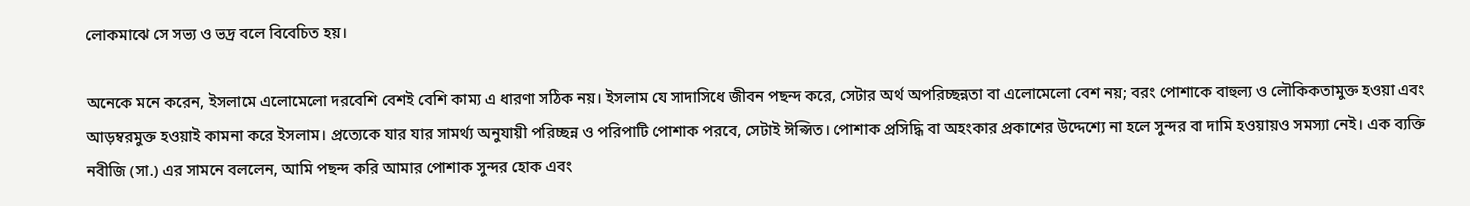লোকমাঝে সে সভ্য ও ভদ্র বলে বিবেচিত হয়।

অনেকে মনে করেন, ইসলামে এলোমেলো দরবেশি বেশই বেশি কাম্য এ ধারণা সঠিক নয়। ইসলাম যে সাদাসিধে জীবন পছন্দ করে, সেটার অর্থ অপরিচ্ছন্নতা বা এলোমেলো বেশ নয়; বরং পোশাকে বাহুল্য ও লৌকিকতামুক্ত হওয়া এবং আড়ম্বরমুক্ত হওয়াই কামনা করে ইসলাম। প্রত্যেকে যার যার সামর্থ্য অনুযায়ী পরিচ্ছন্ন ও পরিপাটি পোশাক পরবে, সেটাই ঈপ্সিত। পোশাক প্রসিদ্ধি বা অহংকার প্রকাশের উদ্দেশ্যে না হলে সুন্দর বা দামি হওয়ায়ও সমস্যা নেই। এক ব্যক্তি নবীজি (সা.) এর সামনে বললেন, আমি পছন্দ করি আমার পোশাক সুন্দর হোক এবং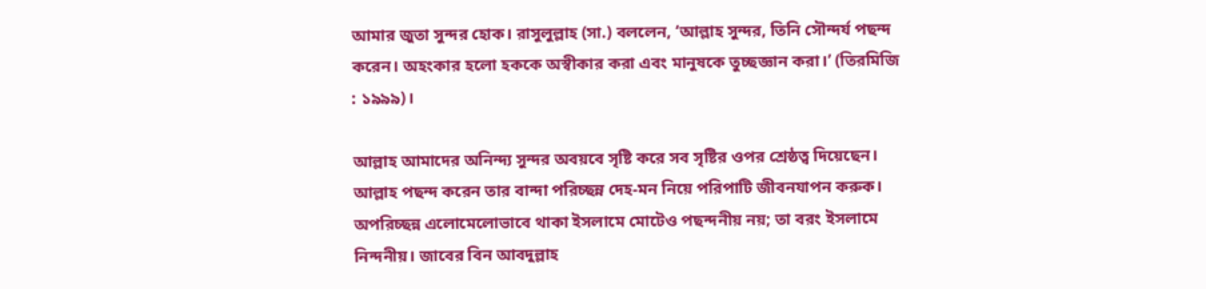আমার জুতা সুন্দর হোক। রাসুলুল্লাহ (সা.) বললেন, ‘আল্লাহ সুন্দর, তিনি সৌন্দর্য পছন্দ করেন। অহংকার হলো হককে অস্বীকার করা এবং মানুষকে তুচ্ছজ্ঞান করা।’ (তিরমিজি : ১৯৯৯)।

আল্লাহ আমাদের অনিন্দ্য সুন্দর অবয়বে সৃষ্টি করে সব সৃষ্টির ওপর শ্রেষ্ঠত্ব দিয়েছেন। আল্লাহ পছন্দ করেন তার বান্দা পরিচ্ছন্ন দেহ-মন নিয়ে পরিপাটি জীবনযাপন করুক। অপরিচ্ছন্ন এলোমেলোভাবে থাকা ইসলামে মোটেও পছন্দনীয় নয়; তা বরং ইসলামে নিন্দনীয়। জাবের বিন আবদুল্লাহ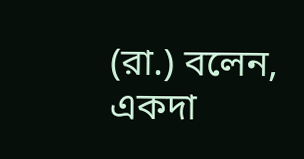(রা.) বলেন, একদা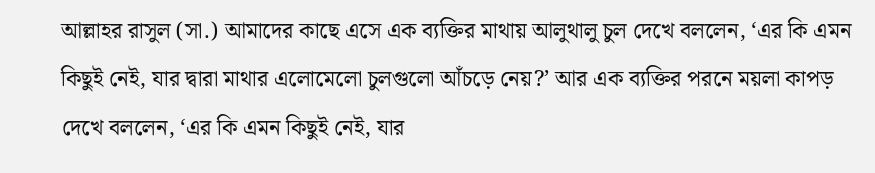আল্লাহর রাসুল (সা.) আমাদের কাছে এসে এক ব্যক্তির মাথায় আলুথালু চুল দেখে বললেন, ‘এর কি এমন কিছুই নেই, যার দ্বারা মাথার এলোমেলো চুলগুলো আঁচড়ে নেয়?’ আর এক ব্যক্তির পরনে ময়লা কাপড় দেখে বললেন, ‘এর কি এমন কিছুই নেই, যার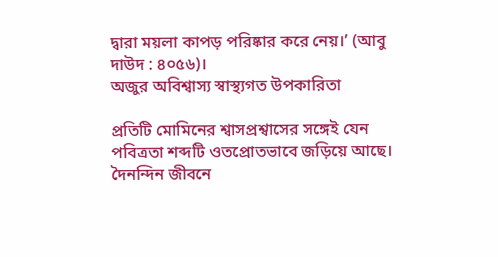দ্বারা ময়লা কাপড় পরিষ্কার করে নেয়।’ (আবু দাউদ : ৪০৫৬)।
অজুর অবিশ্বাস্য স্বাস্থ্যগত উপকারিতা

প্রতিটি মোমিনের শ্বাসপ্রশ্বাসের সঙ্গেই যেন পবিত্রতা শব্দটি ওতপ্রোতভাবে জড়িয়ে আছে। দৈনন্দিন জীবনে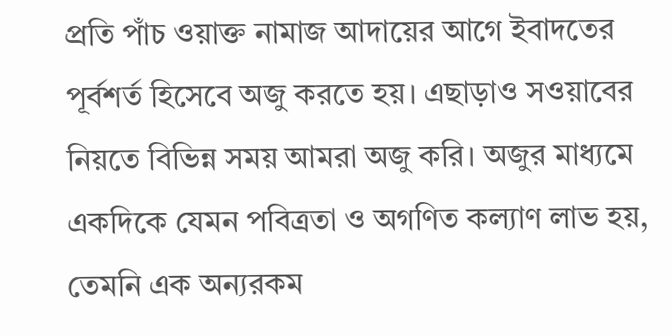প্রতি পাঁচ ওয়াক্ত নামাজ আদায়ের আগে ইবাদতের পূর্বশর্ত হিসেবে অজু করতে হয়। এছাড়াও সওয়াবের নিয়তে বিভিন্ন সময় আমরা অজু করি। অজুর মাধ্যমে একদিকে যেমন পবিত্রতা ও অগণিত কল্যাণ লাভ হয়, তেমনি এক অন্যরকম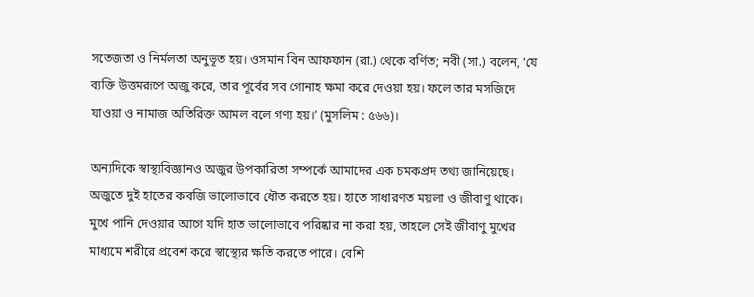সতেজতা ও নির্মলতা অনুভূত হয়। ওসমান বিন আফফান (রা.) থেকে বর্ণিত; নবী (সা.) বলেন, ‘যে ব্যক্তি উত্তমরূপে অজু করে, তার পূর্বের সব গোনাহ ক্ষমা করে দেওয়া হয়। ফলে তার মসজিদে যাওয়া ও নামাজ অতিরিক্ত আমল বলে গণ্য হয়।’ (মুসলিম : ৫৬৬)।

অন্যদিকে স্বাস্থ্যবিজ্ঞানও অজুর উপকারিতা সম্পর্কে আমাদের এক চমকপ্রদ তথ্য জানিয়েছে। অজুতে দুই হাতের কবজি ভালোভাবে ধৌত করতে হয়। হাতে সাধারণত ময়লা ও জীবাণু থাকে। মুখে পানি দেওয়ার আগে যদি হাত ভালোভাবে পরিষ্কার না করা হয়, তাহলে সেই জীবাণু মুখের মাধ্যমে শরীরে প্রবেশ করে স্বাস্থ্যের ক্ষতি করতে পারে। বেশি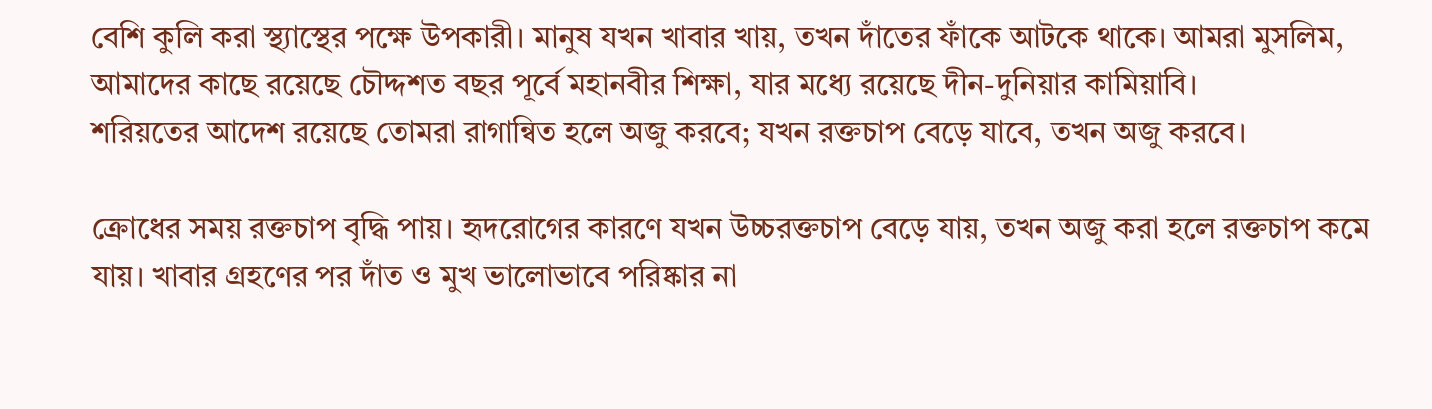বেশি কুলি করা স্থ্যাস্থের পক্ষে উপকারী। মানুষ যখন খাবার খায়, তখন দাঁতের ফাঁকে আটকে থাকে। আমরা মুসলিম, আমাদের কাছে রয়েছে চৌদ্দশত বছর পূর্বে মহানবীর শিক্ষা, যার মধ্যে রয়েছে দীন-দুনিয়ার কামিয়াবি।
শরিয়তের আদেশ রয়েছে তোমরা রাগান্বিত হলে অজু করবে; যখন রক্তচাপ বেড়ে যাবে, তখন অজু করবে।

ক্রোধের সময় রক্তচাপ বৃদ্ধি পায়। হৃদরোগের কারণে যখন উচ্চরক্তচাপ বেড়ে যায়, তখন অজু করা হলে রক্তচাপ কমে যায়। খাবার গ্রহণের পর দাঁত ও মুখ ভালোভাবে পরিষ্কার না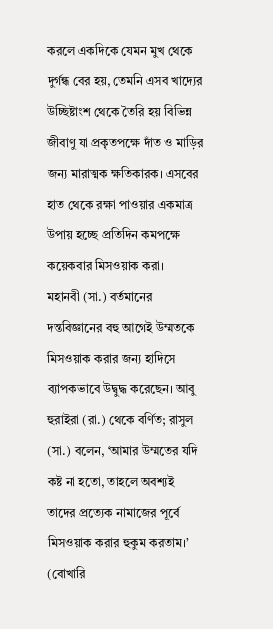করলে একদিকে যেমন মুখ থেকে দুর্গন্ধ বের হয়, তেমনি এসব খাদ্যের উচ্ছিষ্টাংশ থেকে তৈরি হয় বিভিন্ন জীবাণু যা প্রকৃতপক্ষে দাঁত ও মাড়ির জন্য মারাত্মক ক্ষতিকারক। এসবের হাত থেকে রক্ষা পাওয়ার একমাত্র উপায় হচ্ছে প্রতিদিন কমপক্ষে কয়েকবার মিসওয়াক করা।
মহানবী (সা.) বর্তমানের দন্তবিজ্ঞানের বহু আগেই উম্মতকে মিসওয়াক করার জন্য হাদিসে ব্যাপকভাবে উদ্বুদ্ধ করেছেন। আবু হুরাইরা (রা.) থেকে বর্ণিত; রাসুল (সা.) বলেন, ‘আমার উম্মতের যদি কষ্ট না হতো, তাহলে অবশ্যই তাদের প্রত্যেক নামাজের পূর্বে মিসওয়াক করার হুকুম করতাম।’ (বোখারি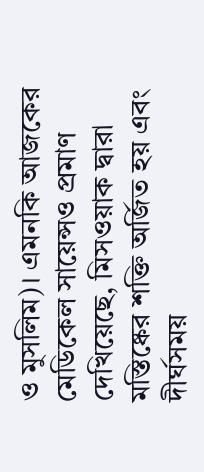ও মুসলিম)। এমনকি আজকের মেডিকেল সায়েন্সও প্রমাণ দেখিয়েছে, মিসওয়াক দ্বারা মস্তিষ্কের শক্তি অর্জিত হয় এবং দীর্ঘসময়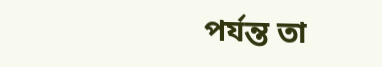পর্যন্ত তা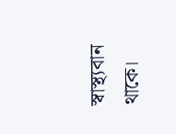স্বাস্থ্যবান থাকে।